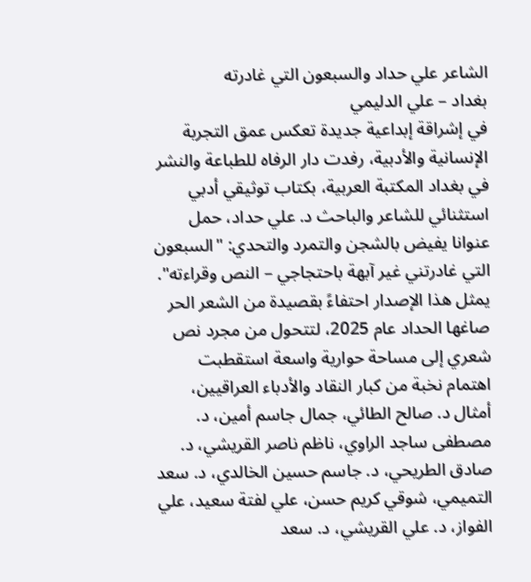الشاعر علي حداد والسبعون التي غادرته
بغداد – علي الدليمي
في إشراقة إبداعية جديدة تعكس عمق التجربة الإنسانية والأدبية، رفدت دار الرفاه للطباعة والنشر في بغداد المكتبة العربية، بكتاب توثيقي أدبي استثنائي للشاعر والباحث د. علي حداد، حمل عنوانا يفيض بالشجن والتمرد والتحدي: "السبعون التي غادرتني غير آبهة باحتجاجي – النص وقراءته". يمثل هذا الإصدار احتفاءً بقصيدة من الشعر الحر صاغها الحداد عام 2025، لتتحول من مجرد نص شعري إلى مساحة حوارية واسعة استقطبت اهتمام نخبة من كبار النقاد والأدباء العراقيين، أمثال د. صالح الطائي، جمال جاسم أمين، د. مصطفى ساجد الراوي، ناظم ناصر القريشي، د. صادق الطريحي، د. جاسم حسين الخالدي، د. سعد التميمي، شوقي كريم حسن، علي لفتة سعيد، علي الفواز، د. علي القريشي، د. سعد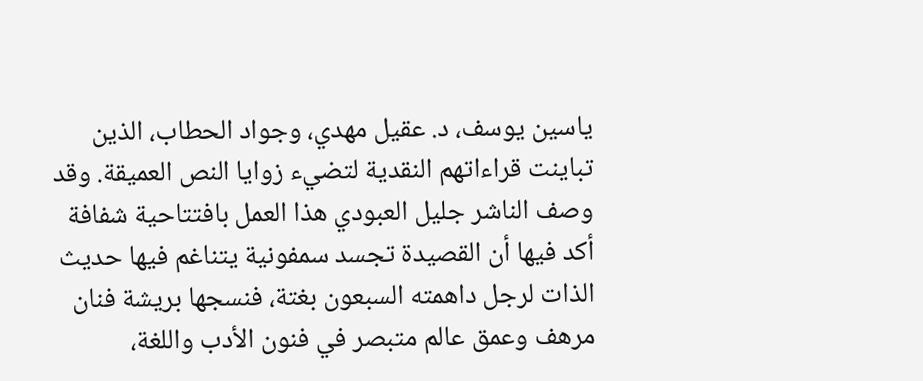ياسين يوسف، د. عقيل مهدي، وجواد الحطاب، الذين تباينت قراءاتهم النقدية لتضيء زوايا النص العميقة. وقد وصف الناشر جليل العبودي هذا العمل بافتتاحية شفافة أكد فيها أن القصيدة تجسد سمفونية يتناغم فيها حديث الذات لرجل داهمته السبعون بغتة، فنسجها بريشة فنان مرهف وعمق عالم متبصر في فنون الأدب واللغة،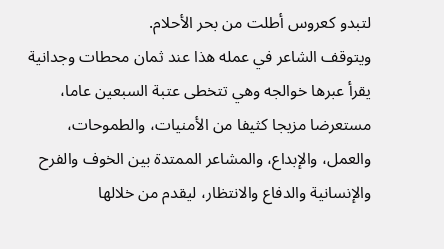لتبدو كعروس أطلت من بحر الأحلام.
ويتوقف الشاعر في عمله هذا عند ثمان محطات وجدانية يقرأ عبرها خوالجه وهي تتخطى عتبة السبعين عاما، مستعرضا مزيجا كثيفا من الأمنيات، والطموحات، والعمل، والإبداع، والمشاعر الممتدة بين الخوف والفرح والإنسانية والدفاع والانتظار، ليقدم من خلالها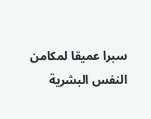سبرا عميقا لمكامن النفس البشرية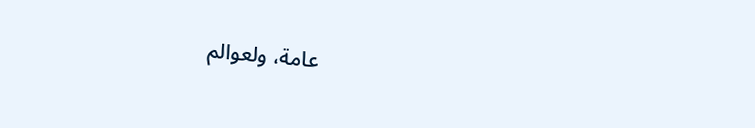عامة، ولعوالم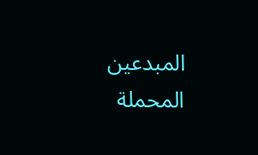المبدعين المحملة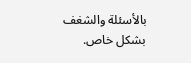بالأسئلة والشغف بشكل خاص.